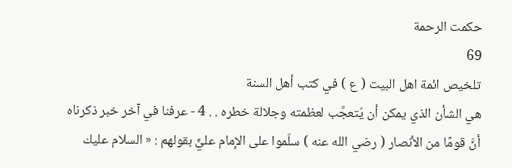حكمت الرحمة
69
تلخيص ائمة اهل البيت ( ع ) في كتب أهل السنة
هي الشأن الذي يمكن أن يُتعجَّب لعظمته وجلالة خطره . . 4 - عرفنا في آخر خبر ذكرناه أنَّ قومًا من الأنصار ( رضي الله عنه ) سلّموا على الإمام عليٍّ بقولهم : « السلام عليك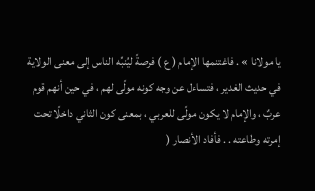يا مولانا » . فاغتنمها الإمام ( ع ) فرصةً ليُنبِّه الناس إلى معنى الولاية في حديث الغدير ، فتساءل عن وجه كونه مولًى لهم ، في حين أنهم قوم عربٌ ، والإمام لا يكون مولًى للعربي ، بمعنى كون الثاني داخلًا تحت إمرته وطاعته . . فأفاد الأنصار (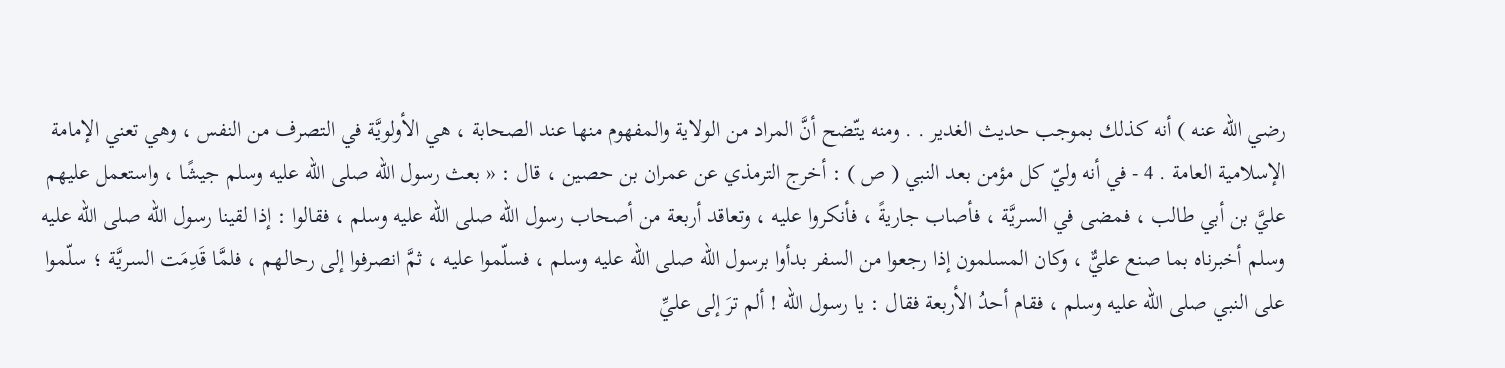رضي الله عنه ) أنه كذلك بموجب حديث الغدير . . ومنه يتّضح أنَّ المراد من الولاية والمفهوم منها عند الصحابة ، هي الأولويَّة في التصرف من النفس ، وهي تعني الإمامة الإسلامية العامة . 4 - في أنه وليّ كل مؤمن بعد النبي ( ص ) : أخرج الترمذي عن عمران بن حصين ، قال : « بعث رسول الله صلى الله عليه وسلم جيشًا ، واستعمل عليهم عليَّ بن أبي طالب ، فمضى في السريَّة ، فأصاب جاريةً ، فأنكروا عليه ، وتعاقد أربعة من أصحاب رسول الله صلى الله عليه وسلم ، فقالوا : إذا لقينا رسول الله صلى الله عليه وسلم أخبرناه بما صنع عليٌّ ، وكان المسلمون إذا رجعوا من السفر بدأوا برسول الله صلى الله عليه وسلم ، فسلّموا عليه ، ثمَّ انصرفوا إلى رحالهم ، فلمَّا قَدِمَت السريَّة ؛ سلّموا على النبي صلى الله عليه وسلم ، فقام أحدُ الأربعة فقال : يا رسول الله ! ألم ترَ إلى عليِّ